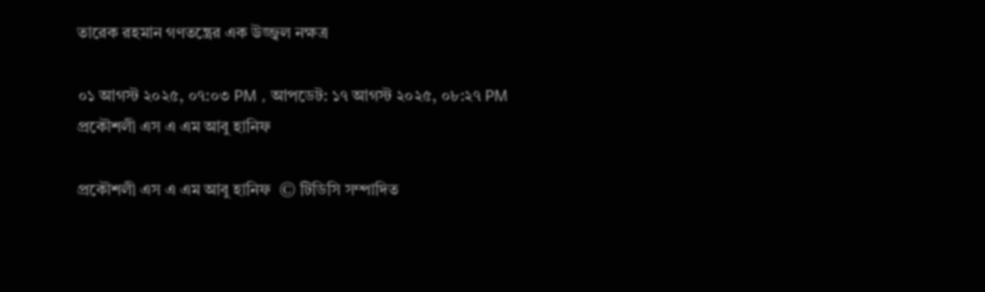তারেক রহমান গণতন্ত্রের এক উজ্জ্বল নক্ষত্র

০১ আগস্ট ২০২৫, ০৭:০৩ PM , আপডেট: ১৭ আগস্ট ২০২৫, ০৮:২৭ PM
প্রকৌশলী এস এ এম আবু হানিফ

প্রকৌশলী এস এ এম আবু হানিফ  © টিডিসি সম্পাদিত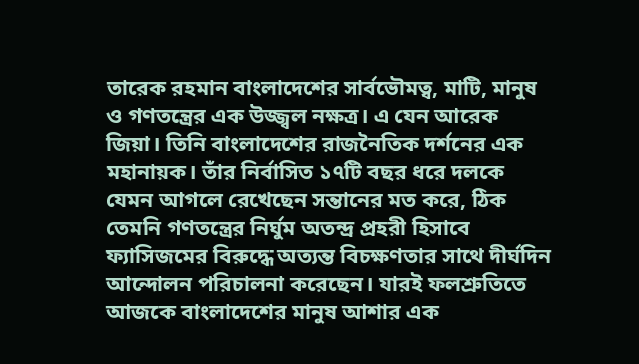তারেক রহমান বাংলাদেশের সার্বভৌমত্ব, মাটি, মানুষ ও গণতন্ত্রের এক উজ্জ্বল নক্ষত্র। এ যেন আরেক জিয়া। তিনি বাংলাদেশের রাজনৈতিক দর্শনের এক মহানায়ক। তাঁর নির্বাসিত ১৭টি বছর ধরে দলকে যেমন আগলে রেখেছেন সন্তানের মত করে, ঠিক তেমনি গণতন্ত্রের নির্ঘুম অতন্দ্র প্রহরী হিসাবে ফ্যাসিজমের বিরুদ্ধে অত্যন্ত বিচক্ষণতার সাথে দীর্ঘদিন আন্দোলন পরিচালনা করেছেন। যারই ফলশ্রুতিতে আজকে বাংলাদেশের মানুষ আশার এক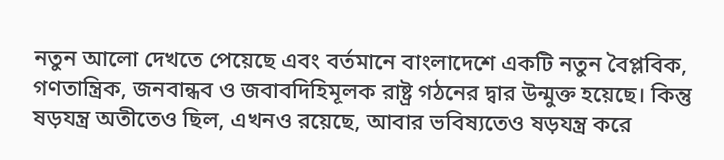নতুন আলো দেখতে পেয়েছে এবং বর্তমানে বাংলাদেশে একটি নতুন বৈপ্লবিক, গণতান্ত্রিক, জনবান্ধব ও জবাবদিহিমূলক রাষ্ট্র গঠনের দ্বার উন্মুক্ত হয়েছে। কিন্তু ষড়যন্ত্র অতীতেও ছিল, এখনও রয়েছে, আবার ভবিষ্যতেও ষড়যন্ত্র করে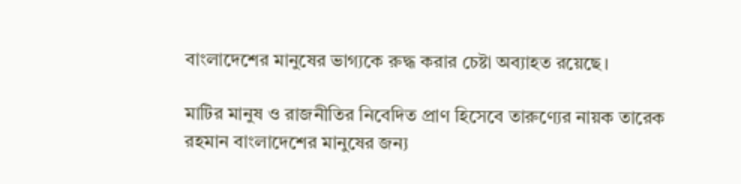বাংলাদেশের মানুষের ভাগ্যকে রুদ্ধ করার চেষ্টা অব্যাহত রয়েছে।

মাটির মানুষ ও রাজনীতির নিবেদিত প্রাণ হিসেবে তারুণ্যের নায়ক তারেক রহমান বাংলাদেশের মানুষের জন্য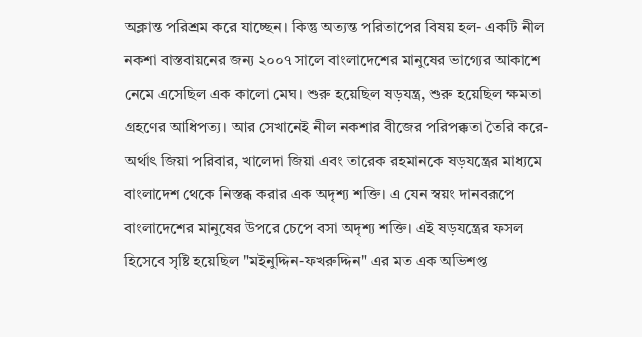অক্লান্ত পরিশ্রম করে যাচ্ছেন। কিন্তু অত্যন্ত পরিতাপের বিষয় হল- একটি নীল নকশা বাস্তবায়নের জন্য ২০০৭ সালে বাংলাদেশের মানুষের ভাগ্যের আকাশে নেমে এসেছিল এক কালো মেঘ। শুরু হয়েছিল ষড়যন্ত্র, শুরু হয়েছিল ক্ষমতা গ্রহণের আধিপত্য। আর সেখানেই নীল নকশার বীজের পরিপক্কতা তৈরি করে- অর্থাৎ জিয়া পরিবার, খালেদা জিয়া এবং তারেক রহমানকে ষড়যন্ত্রের মাধ্যমে বাংলাদেশ থেকে নিস্তব্ধ করার এক অদৃশ্য শক্তি। এ যেন স্বয়ং দানবরূপে বাংলাদেশের মানুষের উপরে চেপে বসা অদৃশ্য শক্তি। এই ষড়যন্ত্রের ফসল হিসেবে সৃষ্টি হয়েছিল "মইনুদ্দিন-ফখরুদ্দিন" এর মত এক অভিশপ্ত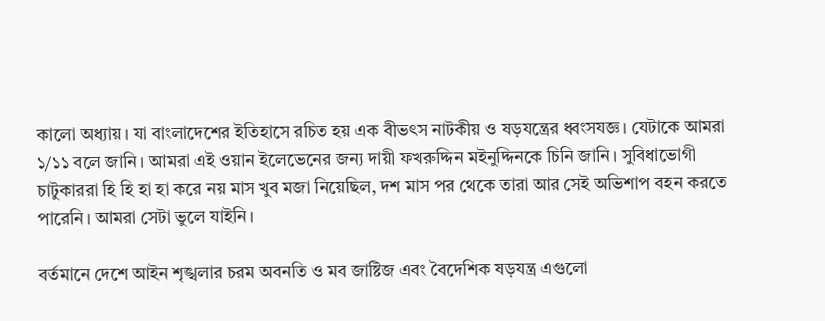কালো অধ্যায়। যা বাংলাদেশের ইতিহাসে রচিত হয় এক বীভৎস নাটকীয় ও ষড়যন্ত্রের ধ্বংসযজ্ঞ। যেটাকে আমরা ১/১১ বলে জানি। আমরা এই ওয়ান ইলেভেনের জন্য দায়ী ফখরুদ্দিন মইনুদ্দিনকে চিনি জানি। সুবিধাভোগী চাটুকাররা হি হি হা হা করে নয় মাস খুব মজা নিয়েছিল, দশ মাস পর থেকে তারা আর সেই অভিশাপ বহন করতে পারেনি। আমরা সেটা ভুলে যাইনি।

বর্তমানে দেশে আইন শৃঙ্খলার চরম অবনতি ও মব জাষ্টিজ এবং বৈদেশিক ষড়যন্ত্র এগুলো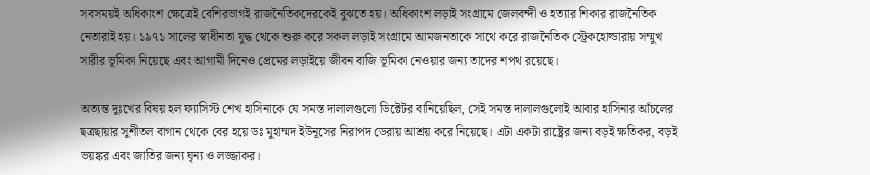সবসময়ই অধিকাংশ ক্ষেত্রেই বেশিরভাগই রাজনৈতিকদেরকেই বুঝতে হয়। অধিকাংশ লড়াই সংগ্রামে জেলবন্দী ও হত্যার শিকার রাজনৈতিক নেতারাই হয়। ১৯৭১ সালের স্বাধীনতা যুদ্ধ থেকে শুরু করে সকল লড়াই সংগ্রামে আমজনতাকে সাথে করে রাজনৈতিক স্ট্রেকহোল্ডারায় সম্মুখ সারীর ভূমিকা নিয়েছে এবং আগামী দিনেও প্রেমের লড়াইয়ে জীবন বাজি ভূমিকা নেওয়ার জন্য তাদের শপথ রয়েছে।

অত্যন্ত দুঃখের বিষয় হল ফ্যাসিস্ট শেখ হাসিনাকে যে সমস্ত দালালগুলো ডিক্টেটর বানিয়েছিল, সেই সমস্ত দালালগুলোই আবার হাসিনার আঁচলের ছত্রছায়ার সুশীতল বাগান থেকে বের হয়ে ডঃ মুহাম্মদ ইউনূসের নিরাপদ ডেরায় আশ্রয় করে নিয়েছে। এটা একটা রাষ্ট্রের জন্য বড়ই ক্ষতিকর, বড়ই ভয়ঙ্কর এবং জাতির জন্য ঘৃন্য ও লজ্জাকর।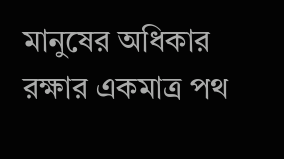মানুষের অধিকার রক্ষার একমাত্র পথ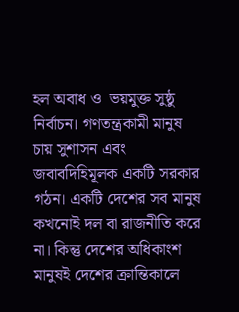হল অবাধ ও  ভয়মুক্ত সুষ্ঠু নির্বাচন। গণতন্ত্রকামী মানুষ চায় সুশাসন এবং জবাবদিহিমূলক একটি সরকার গঠন। একটি দেশের সব মানুষ কখনোই দল বা রাজনীতি করে না। কিন্তু দেশের অধিকাংশ মানুষই দেশের ক্রান্তিকালে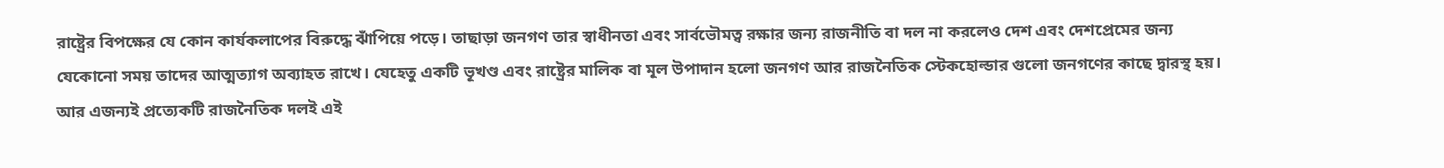রাষ্ট্রের বিপক্ষের যে কোন কার্যকলাপের বিরুদ্ধে ঝাঁপিয়ে পড়ে। তাছাড়া জনগণ তার স্বাধীনতা এবং সার্বভৌমত্ব রক্ষার জন্য রাজনীতি বা দল না করলেও দেশ এবং দেশপ্রেমের জন্য যেকোনো সময় তাদের আত্মত্যাগ অব্যাহত রাখে। যেহেতু একটি ভূখণ্ড এবং রাষ্ট্রের মালিক বা মূল উপাদান হলো জনগণ আর রাজনৈতিক স্টেকহোল্ডার গুলো জনগণের কাছে দ্বারস্থ হয়। আর এজন্যই প্রত্যেকটি রাজনৈতিক দলই এই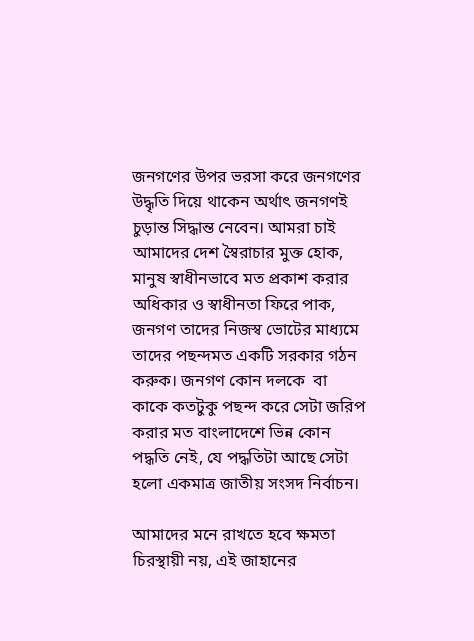জনগণের উপর ভরসা করে জনগণের উদ্ধৃতি দিয়ে থাকেন অর্থাৎ জনগণই চুড়ান্ত সিদ্ধান্ত নেবেন। আমরা চাই আমাদের দেশ স্বৈরাচার মুক্ত হোক, মানুষ স্বাধীনভাবে মত প্রকাশ করার অধিকার ও স্বাধীনতা ফিরে পাক, জনগণ তাদের নিজস্ব ভোটের মাধ্যমে  তাদের পছন্দমত একটি সরকার গঠন করুক। জনগণ কোন দলকে  বা কাকে কতটুকু পছন্দ করে সেটা জরিপ করার মত বাংলাদেশে ভিন্ন কোন পদ্ধতি নেই, যে পদ্ধতিটা আছে সেটা হলো একমাত্র জাতীয় সংসদ নির্বাচন।

আমাদের মনে রাখতে হবে ক্ষমতা চিরস্থায়ী নয়, এই জাহানের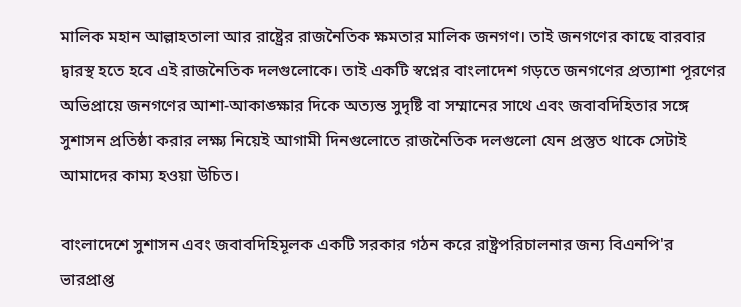মালিক মহান আল্লাহতালা আর রাষ্ট্রের রাজনৈতিক ক্ষমতার মালিক জনগণ। তাই জনগণের কাছে বারবার দ্বারস্থ হতে হবে এই রাজনৈতিক দলগুলোকে। তাই একটি স্বপ্নের বাংলাদেশ গড়তে জনগণের প্রত্যাশা পূরণের অভিপ্রায়ে জনগণের আশা-আকাঙ্ক্ষার দিকে অত্যন্ত সুদৃষ্টি বা সম্মানের সাথে এবং জবাবদিহিতার সঙ্গে সুশাসন প্রতিষ্ঠা করার লক্ষ্য নিয়েই আগামী দিনগুলোতে রাজনৈতিক দলগুলো যেন প্রস্তুত থাকে সেটাই আমাদের কাম্য হওয়া উচিত।

বাংলাদেশে সুশাসন এবং জবাবদিহিমূলক একটি সরকার গঠন করে রাষ্ট্রপরিচালনার জন্য বিএনপি'র ভারপ্রাপ্ত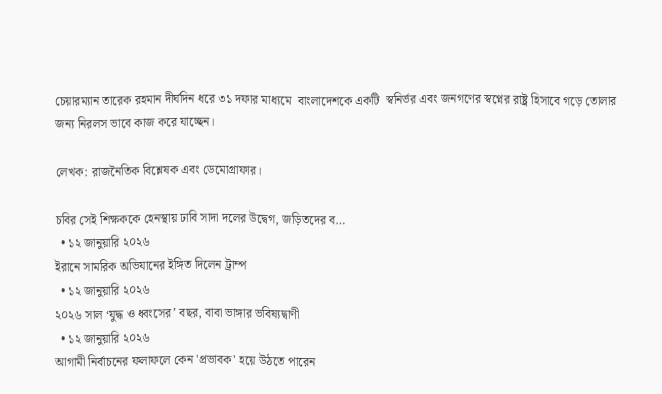চেয়ারম্যান তারেক রহমান দীর্ঘদিন ধরে ৩১ দফার মাধ্যমে  বাংলাদেশকে একটি  স্বনির্ভর এবং জনগণের স্বপ্নের রাষ্ট্র হিসাবে গড়ে তোলার জন্য নিরলস ভাবে কাজ করে যাচ্ছেন।

লেখক: রাজনৈতিক বিশ্লেষক এবং ডেমোগ্রাফার।

চবির সেই শিক্ষককে হেনস্থায় ঢাবি সাদা দলের উদ্বেগ, জড়িতদের ব…
  • ১২ জানুয়ারি ২০২৬
ইরানে সামরিক অভিযানের ইঙ্গিত দিলেন ট্রাম্প
  • ১২ জানুয়ারি ২০২৬
২০২৬ সাল ‘যুদ্ধ ও ধ্বংসের’ বছর, বাবা ভাঙ্গার ভবিষ্যদ্বাণী
  • ১২ জানুয়ারি ২০২৬
আগামী নির্বাচনের ফলাফলে কেন 'প্রভাবক' হয়ে উঠতে পারেন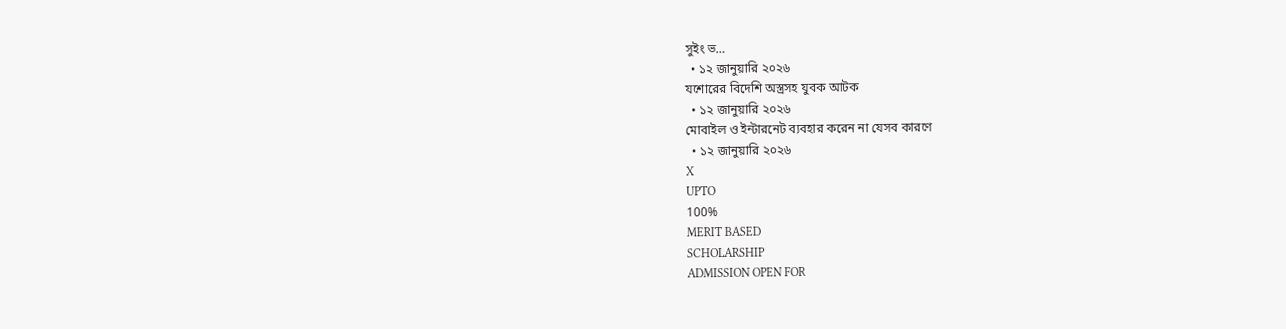সুইং ভ…
  • ১২ জানুয়ারি ২০২৬
যশোরের বিদেশি অস্ত্রসহ যুবক আটক
  • ১২ জানুয়ারি ২০২৬
মোবাইল ও ইন্টারনেট ব্যবহার করেন না যেসব কারণে
  • ১২ জানুয়ারি ২০২৬
X
UPTO
100%
MERIT BASED
SCHOLARSHIP
ADMISSION OPEN FOR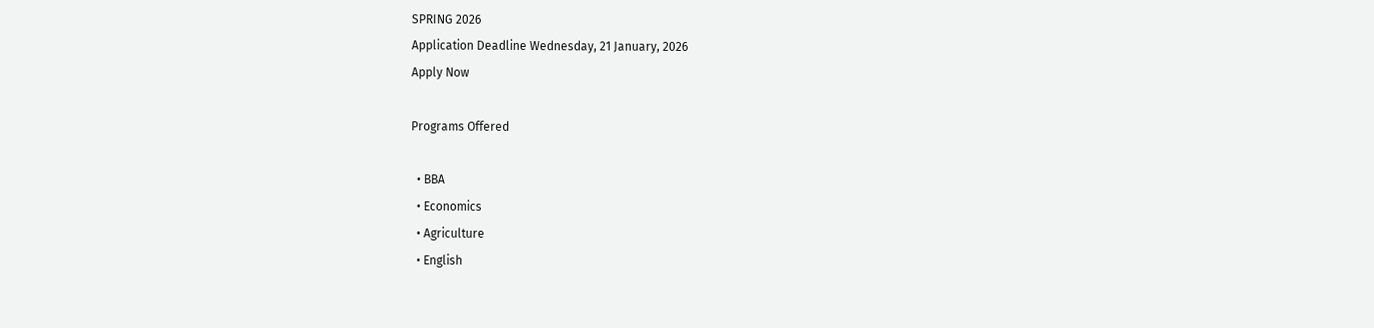SPRING 2026
Application Deadline Wednesday, 21 January, 2026
Apply Now

Programs Offered

  • BBA
  • Economics
  • Agriculture
  • English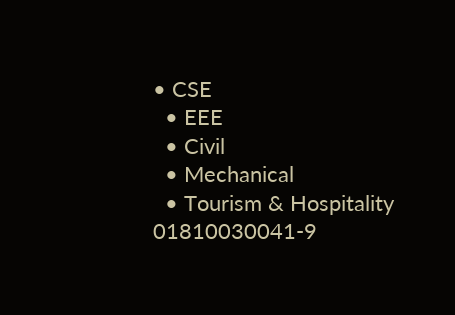• CSE
  • EEE
  • Civil
  • Mechanical
  • Tourism & Hospitality
01810030041-9